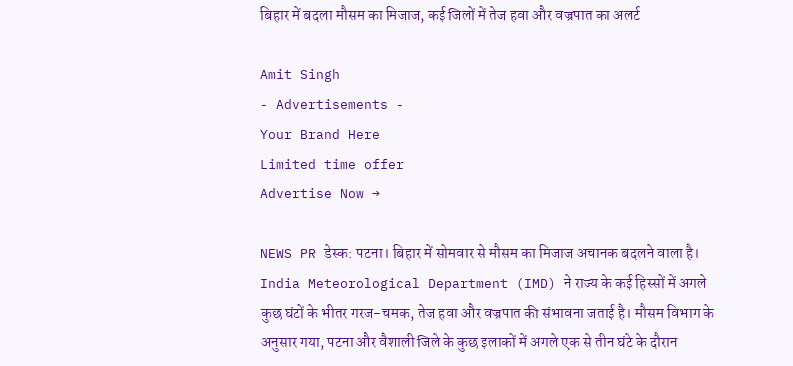बिहार में बदला मौसम का मिजाज, कई जिलों में तेज हवा और वज्रपात का अलर्ट

Amit Singh
- Advertisements -
Your Brand Here
Limited time offer
Advertise Now →

NEWS PR डेस्क: पटना। बिहार में सोमवार से मौसम का मिजाज अचानक बदलने वाला है। India Meteorological Department (IMD) ने राज्य के कई हिस्सों में अगले कुछ घंटों के भीतर गरज-चमक, तेज हवा और वज्रपात की संभावना जताई है। मौसम विभाग के अनुसार गया, पटना और वैशाली जिले के कुछ इलाकों में अगले एक से तीन घंटे के दौरान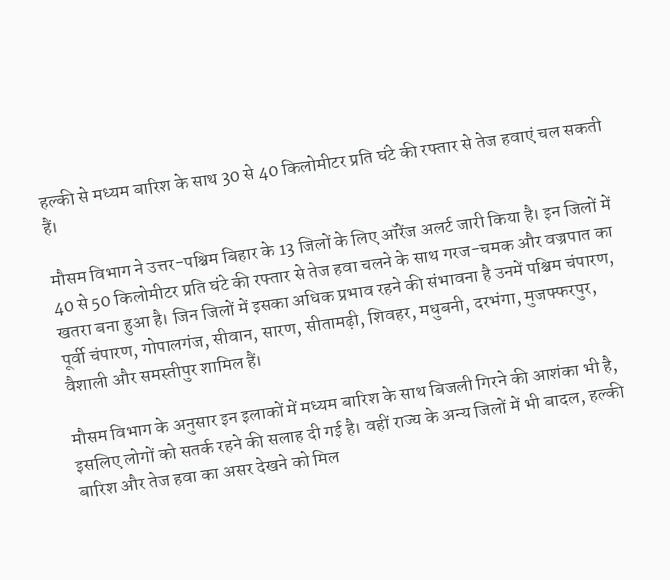हल्की से मध्यम बारिश के साथ 30 से 40 किलोमीटर प्रति घंटे की रफ्तार से तेज हवाएं चल सकती हैं।

मौसम विभाग ने उत्तर-पश्चिम बिहार के 13 जिलों के लिए ऑरेंज अलर्ट जारी किया है। इन जिलों में 40 से 50 किलोमीटर प्रति घंटे की रफ्तार से तेज हवा चलने के साथ गरज-चमक और वज्रपात का खतरा बना हुआ है। जिन जिलों में इसका अधिक प्रभाव रहने की संभावना है उनमें पश्चिम चंपारण, पूर्वी चंपारण, गोपालगंज, सीवान, सारण, सीतामढ़ी, शिवहर, मधुबनी, दरभंगा, मुजफ्फरपुर, वैशाली और समस्तीपुर शामिल हैं।

मौसम विभाग के अनुसार इन इलाकों में मध्यम बारिश के साथ बिजली गिरने की आशंका भी है, इसलिए लोगों को सतर्क रहने की सलाह दी गई है। वहीं राज्य के अन्य जिलों में भी बादल, हल्की बारिश और तेज हवा का असर देखने को मिल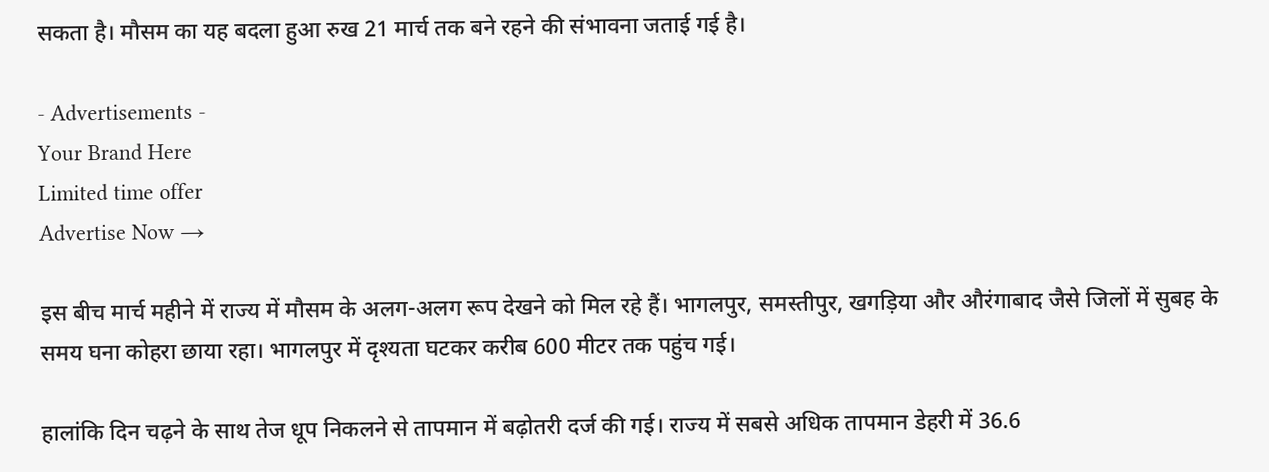सकता है। मौसम का यह बदला हुआ रुख 21 मार्च तक बने रहने की संभावना जताई गई है।

- Advertisements -
Your Brand Here
Limited time offer
Advertise Now →

इस बीच मार्च महीने में राज्य में मौसम के अलग-अलग रूप देखने को मिल रहे हैं। भागलपुर, समस्तीपुर, खगड़िया और औरंगाबाद जैसे जिलों में सुबह के समय घना कोहरा छाया रहा। भागलपुर में दृश्यता घटकर करीब 600 मीटर तक पहुंच गई।

हालांकि दिन चढ़ने के साथ तेज धूप निकलने से तापमान में बढ़ोतरी दर्ज की गई। राज्य में सबसे अधिक तापमान डेहरी में 36.6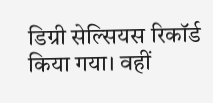डिग्री सेल्सियस रिकॉर्ड किया गया। वहीं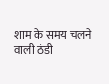शाम के समय चलने वाली ठंडी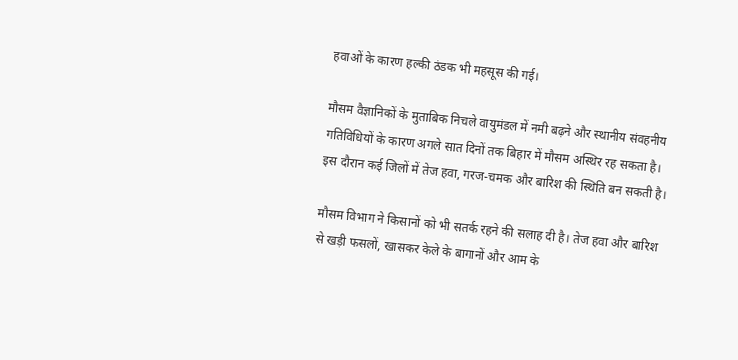हवाओं के कारण हल्की ठंडक भी महसूस की गई।

मौसम वैज्ञानिकों के मुताबिक निचले वायुमंडल में नमी बढ़ने और स्थानीय संवहनीय गतिविधियों के कारण अगले सात दिनों तक बिहार में मौसम अस्थिर रह सकता है। इस दौरान कई जिलों में तेज हवा, गरज-चमक और बारिश की स्थिति बन सकती है।

मौसम विभाग ने किसानों को भी सतर्क रहने की सलाह दी है। तेज हवा और बारिश से खड़ी फसलों, खासकर केले के बागानों और आम के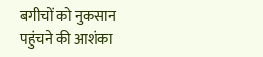बगीचों को नुकसान पहुंचने की आशंका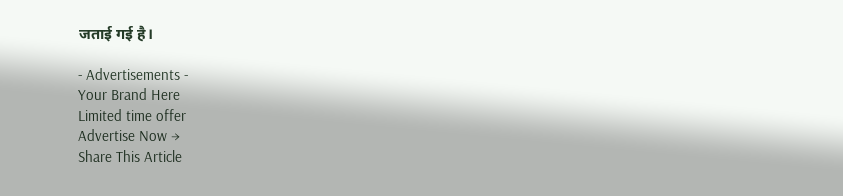जताई गई है।

- Advertisements -
Your Brand Here
Limited time offer
Advertise Now →
Share This Article